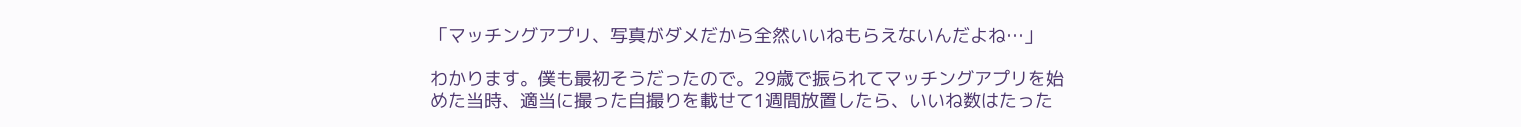「マッチングアプリ、写真がダメだから全然いいねもらえないんだよね…」

わかります。僕も最初そうだったので。29歳で振られてマッチングアプリを始めた当時、適当に撮った自撮りを載せて1週間放置したら、いいね数はたった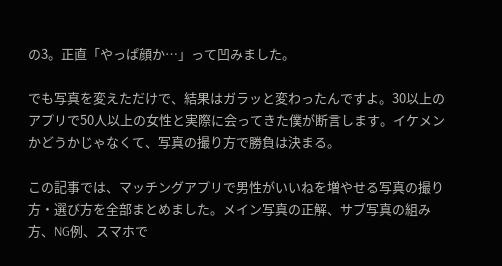の3。正直「やっぱ顔か…」って凹みました。

でも写真を変えただけで、結果はガラッと変わったんですよ。30以上のアプリで50人以上の女性と実際に会ってきた僕が断言します。イケメンかどうかじゃなくて、写真の撮り方で勝負は決まる。

この記事では、マッチングアプリで男性がいいねを増やせる写真の撮り方・選び方を全部まとめました。メイン写真の正解、サブ写真の組み方、NG例、スマホで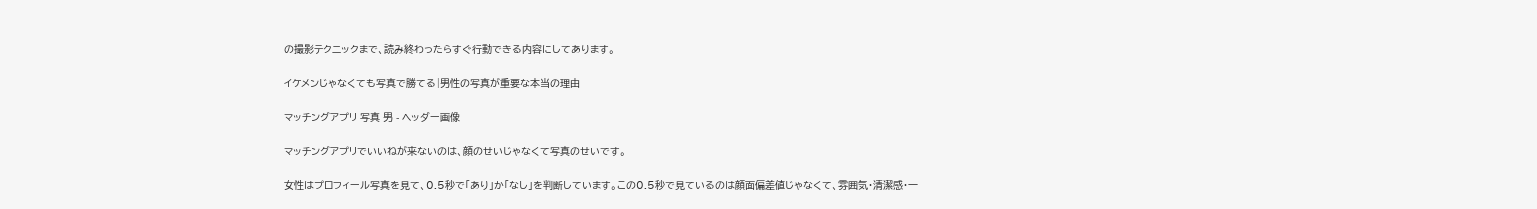の撮影テクニックまで、読み終わったらすぐ行動できる内容にしてあります。

イケメンじゃなくても写真で勝てる|男性の写真が重要な本当の理由

マッチングアプリ 写真 男 - ヘッダー画像

マッチングアプリでいいねが来ないのは、顔のせいじゃなくて写真のせいです。

女性はプロフィール写真を見て、0.5秒で「あり」か「なし」を判断しています。この0.5秒で見ているのは顔面偏差値じゃなくて、雰囲気・清潔感・一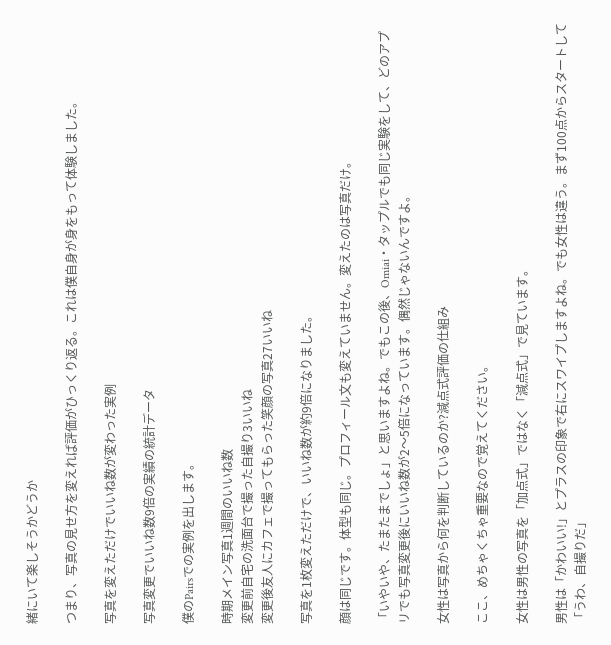緒にいて楽しそうかどうか

つまり、写真の見せ方を変えれば評価がひっくり返る。これは僕自身が身をもって体験しました。

写真を変えただけでいいね数が変わった実例

写真変更でいいね数9倍の実績の統計データ

僕のPairsでの実例を出します。

時期メイン写真1週間のいいね数
変更前自宅の洗面台で撮った自撮り3いいね
変更後友人にカフェで撮ってもらった笑顔の写真27いいね

写真を1枚変えただけで、いいね数が約9倍になりました。

顔は同じです。体型も同じ。プロフィール文も変えていません。変えたのは写真だけ。

「いやいや、たまたまでしょ」と思いますよね。でもこの後、Omiai・タップルでも同じ実験をして、どのアプリでも写真変更後にいいね数が2〜5倍になっています。偶然じゃないんですよ。

女性は写真から何を判断しているのか?減点式評価の仕組み

ここ、めちゃくちゃ重要なので覚えてください。

女性は男性の写真を「加点式」ではなく「減点式」で見ています。

男性は「かわいい!」とプラスの印象で右にスワイプしますよね。でも女性は違う。まず100点からスタートして「うわ、自撮りだ」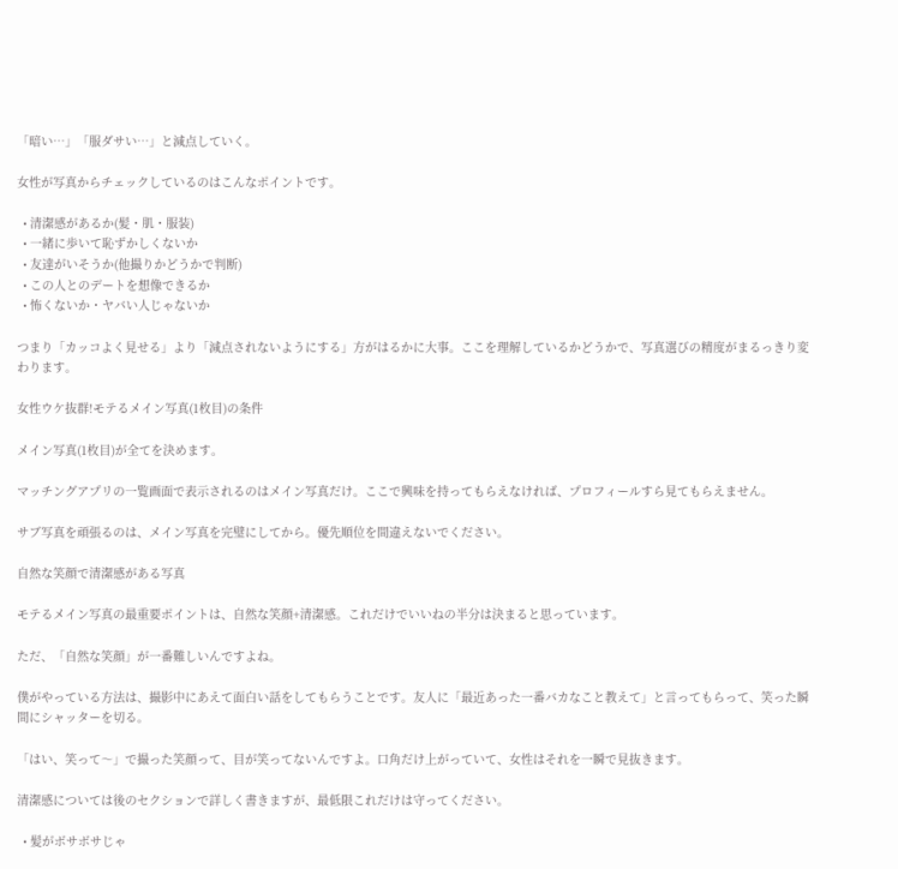「暗い…」「服ダサい…」と減点していく。

女性が写真からチェックしているのはこんなポイントです。

  • 清潔感があるか(髪・肌・服装)
  • 一緒に歩いて恥ずかしくないか
  • 友達がいそうか(他撮りかどうかで判断)
  • この人とのデートを想像できるか
  • 怖くないか・ヤバい人じゃないか

つまり「カッコよく見せる」より「減点されないようにする」方がはるかに大事。ここを理解しているかどうかで、写真選びの精度がまるっきり変わります。

女性ウケ抜群!モテるメイン写真(1枚目)の条件

メイン写真(1枚目)が全てを決めます。

マッチングアプリの一覧画面で表示されるのはメイン写真だけ。ここで興味を持ってもらえなければ、プロフィールすら見てもらえません。

サブ写真を頑張るのは、メイン写真を完璧にしてから。優先順位を間違えないでください。

自然な笑顔で清潔感がある写真

モテるメイン写真の最重要ポイントは、自然な笑顔+清潔感。これだけでいいねの半分は決まると思っています。

ただ、「自然な笑顔」が一番難しいんですよね。

僕がやっている方法は、撮影中にあえて面白い話をしてもらうことです。友人に「最近あった一番バカなこと教えて」と言ってもらって、笑った瞬間にシャッターを切る。

「はい、笑って〜」で撮った笑顔って、目が笑ってないんですよ。口角だけ上がっていて、女性はそれを一瞬で見抜きます。

清潔感については後のセクションで詳しく書きますが、最低限これだけは守ってください。

  • 髪がボサボサじゃ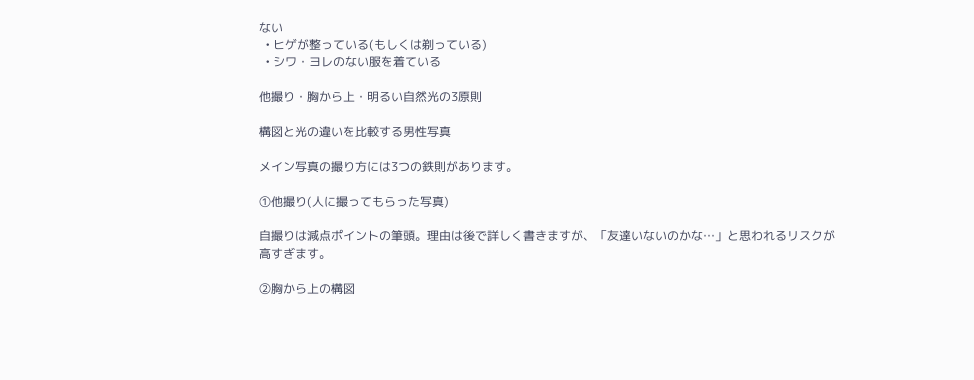ない
  • ヒゲが整っている(もしくは剃っている)
  • シワ・ヨレのない服を着ている

他撮り・胸から上・明るい自然光の3原則

構図と光の違いを比較する男性写真

メイン写真の撮り方には3つの鉄則があります。

①他撮り(人に撮ってもらった写真)

自撮りは減点ポイントの筆頭。理由は後で詳しく書きますが、「友達いないのかな…」と思われるリスクが高すぎます。

②胸から上の構図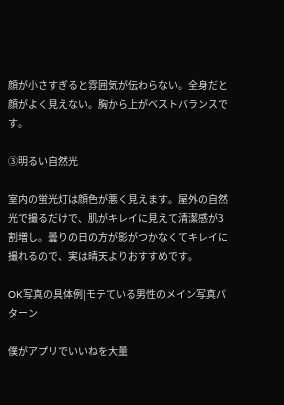顔が小さすぎると雰囲気が伝わらない。全身だと顔がよく見えない。胸から上がベストバランスです。

③明るい自然光

室内の蛍光灯は顔色が悪く見えます。屋外の自然光で撮るだけで、肌がキレイに見えて清潔感が3割増し。曇りの日の方が影がつかなくてキレイに撮れるので、実は晴天よりおすすめです。

OK写真の具体例|モテている男性のメイン写真パターン

僕がアプリでいいねを大量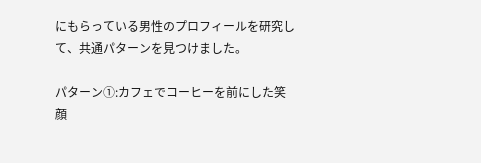にもらっている男性のプロフィールを研究して、共通パターンを見つけました。

パターン①:カフェでコーヒーを前にした笑顔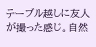テーブル越しに友人が撮った感じ。自然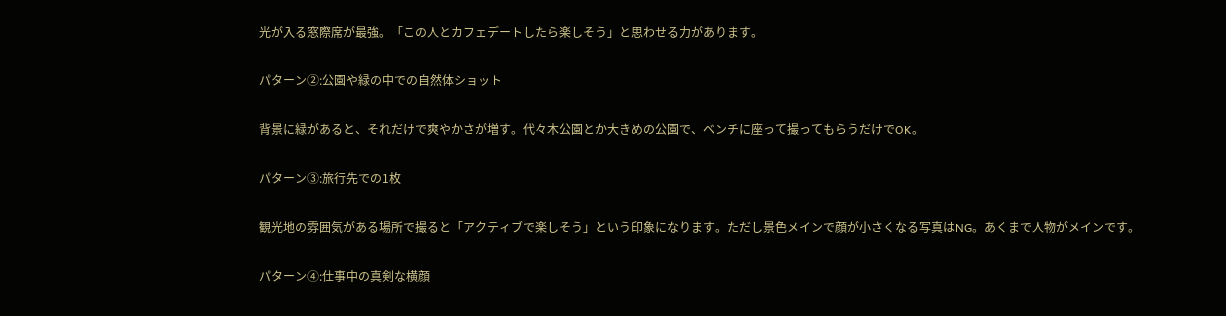光が入る窓際席が最強。「この人とカフェデートしたら楽しそう」と思わせる力があります。

パターン②:公園や緑の中での自然体ショット

背景に緑があると、それだけで爽やかさが増す。代々木公園とか大きめの公園で、ベンチに座って撮ってもらうだけでOK。

パターン③:旅行先での1枚

観光地の雰囲気がある場所で撮ると「アクティブで楽しそう」という印象になります。ただし景色メインで顔が小さくなる写真はNG。あくまで人物がメインです。

パターン④:仕事中の真剣な横顔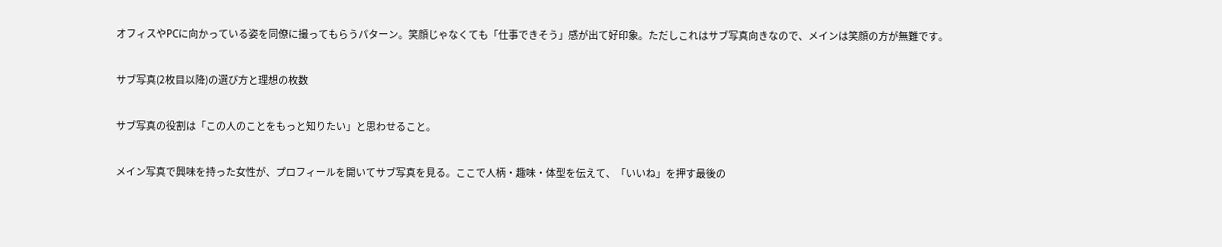オフィスやPCに向かっている姿を同僚に撮ってもらうパターン。笑顔じゃなくても「仕事できそう」感が出て好印象。ただしこれはサブ写真向きなので、メインは笑顔の方が無難です。

サブ写真(2枚目以降)の選び方と理想の枚数

サブ写真の役割は「この人のことをもっと知りたい」と思わせること。

メイン写真で興味を持った女性が、プロフィールを開いてサブ写真を見る。ここで人柄・趣味・体型を伝えて、「いいね」を押す最後の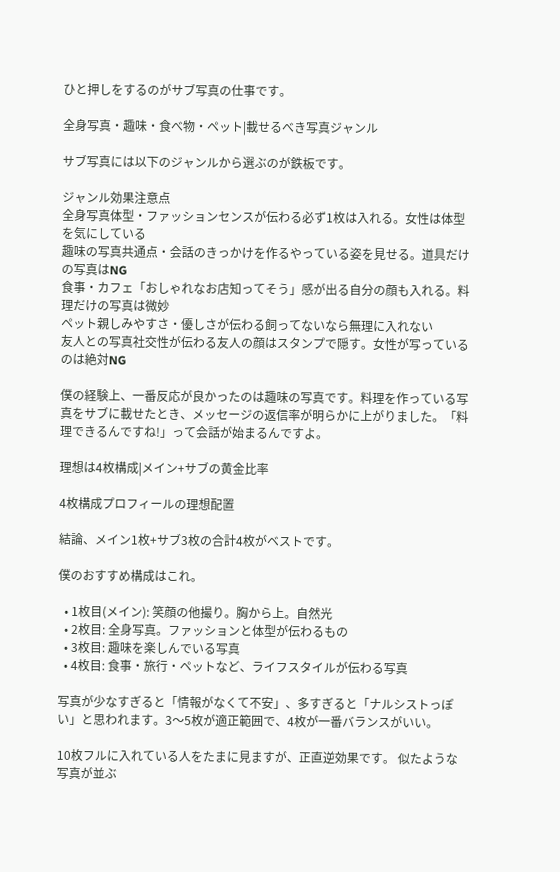ひと押しをするのがサブ写真の仕事です。

全身写真・趣味・食べ物・ペット|載せるべき写真ジャンル

サブ写真には以下のジャンルから選ぶのが鉄板です。

ジャンル効果注意点
全身写真体型・ファッションセンスが伝わる必ず1枚は入れる。女性は体型を気にしている
趣味の写真共通点・会話のきっかけを作るやっている姿を見せる。道具だけの写真はNG
食事・カフェ「おしゃれなお店知ってそう」感が出る自分の顔も入れる。料理だけの写真は微妙
ペット親しみやすさ・優しさが伝わる飼ってないなら無理に入れない
友人との写真社交性が伝わる友人の顔はスタンプで隠す。女性が写っているのは絶対NG

僕の経験上、一番反応が良かったのは趣味の写真です。料理を作っている写真をサブに載せたとき、メッセージの返信率が明らかに上がりました。「料理できるんですね!」って会話が始まるんですよ。

理想は4枚構成|メイン+サブの黄金比率

4枚構成プロフィールの理想配置

結論、メイン1枚+サブ3枚の合計4枚がベストです。

僕のおすすめ構成はこれ。

  • 1枚目(メイン): 笑顔の他撮り。胸から上。自然光
  • 2枚目: 全身写真。ファッションと体型が伝わるもの
  • 3枚目: 趣味を楽しんでいる写真
  • 4枚目: 食事・旅行・ペットなど、ライフスタイルが伝わる写真

写真が少なすぎると「情報がなくて不安」、多すぎると「ナルシストっぽい」と思われます。3〜5枚が適正範囲で、4枚が一番バランスがいい。

10枚フルに入れている人をたまに見ますが、正直逆効果です。 似たような写真が並ぶ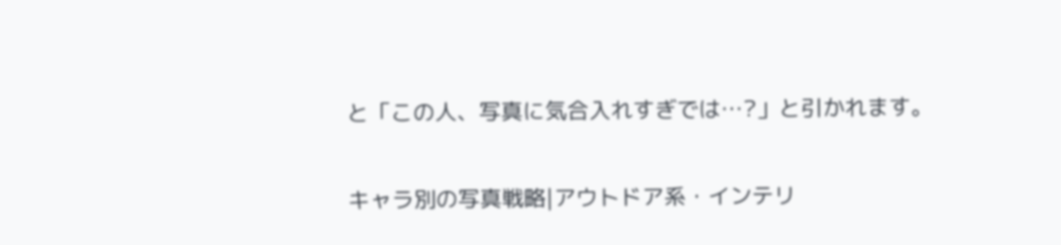と「この人、写真に気合入れすぎでは…?」と引かれます。

キャラ別の写真戦略|アウトドア系・インテリ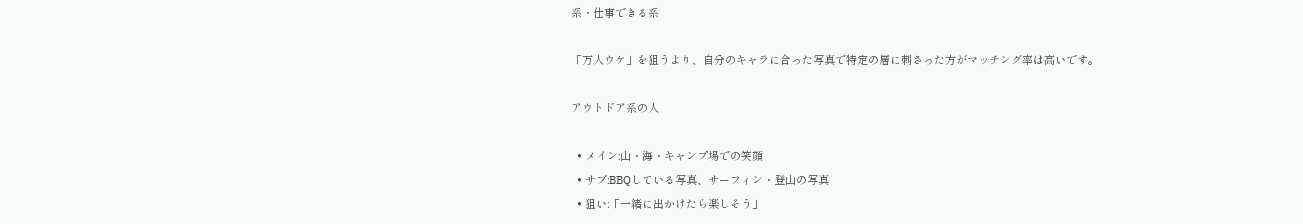系・仕事できる系

「万人ウケ」を狙うより、自分のキャラに合った写真で特定の層に刺さった方がマッチング率は高いです。

アウトドア系の人

  • メイン:山・海・キャンプ場での笑顔
  • サブ:BBQしている写真、サーフィン・登山の写真
  • 狙い:「一緒に出かけたら楽しそう」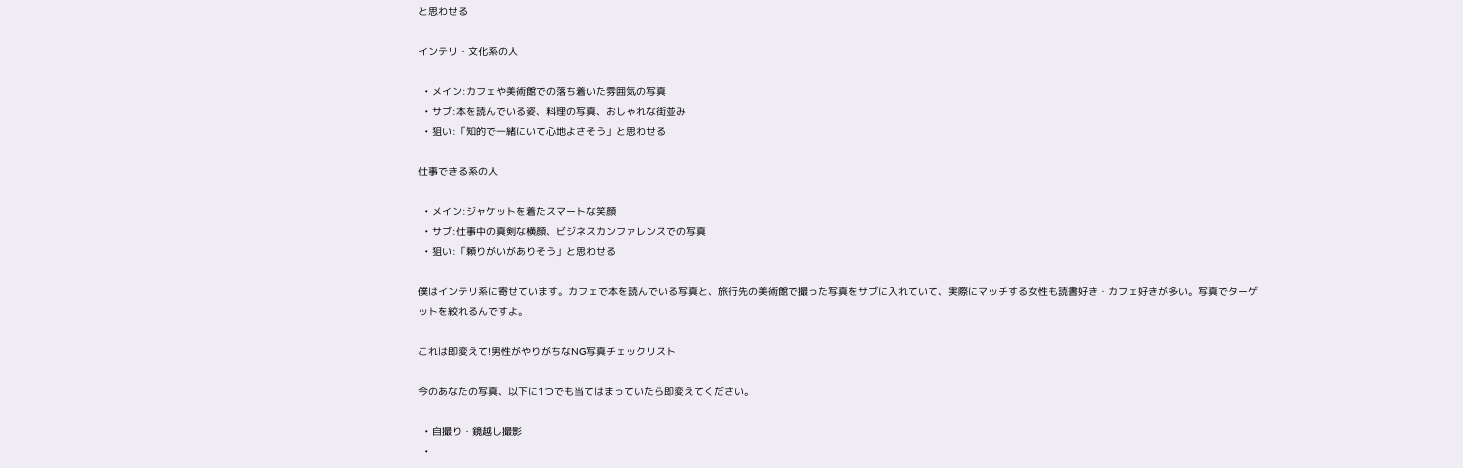と思わせる

インテリ・文化系の人

  • メイン:カフェや美術館での落ち着いた雰囲気の写真
  • サブ:本を読んでいる姿、料理の写真、おしゃれな街並み
  • 狙い:「知的で一緒にいて心地よさそう」と思わせる

仕事できる系の人

  • メイン:ジャケットを着たスマートな笑顔
  • サブ:仕事中の真剣な横顔、ビジネスカンファレンスでの写真
  • 狙い:「頼りがいがありそう」と思わせる

僕はインテリ系に寄せています。カフェで本を読んでいる写真と、旅行先の美術館で撮った写真をサブに入れていて、実際にマッチする女性も読書好き・カフェ好きが多い。写真でターゲットを絞れるんですよ。

これは即変えて!男性がやりがちなNG写真チェックリスト

今のあなたの写真、以下に1つでも当てはまっていたら即変えてください。

  • 自撮り・鏡越し撮影
  •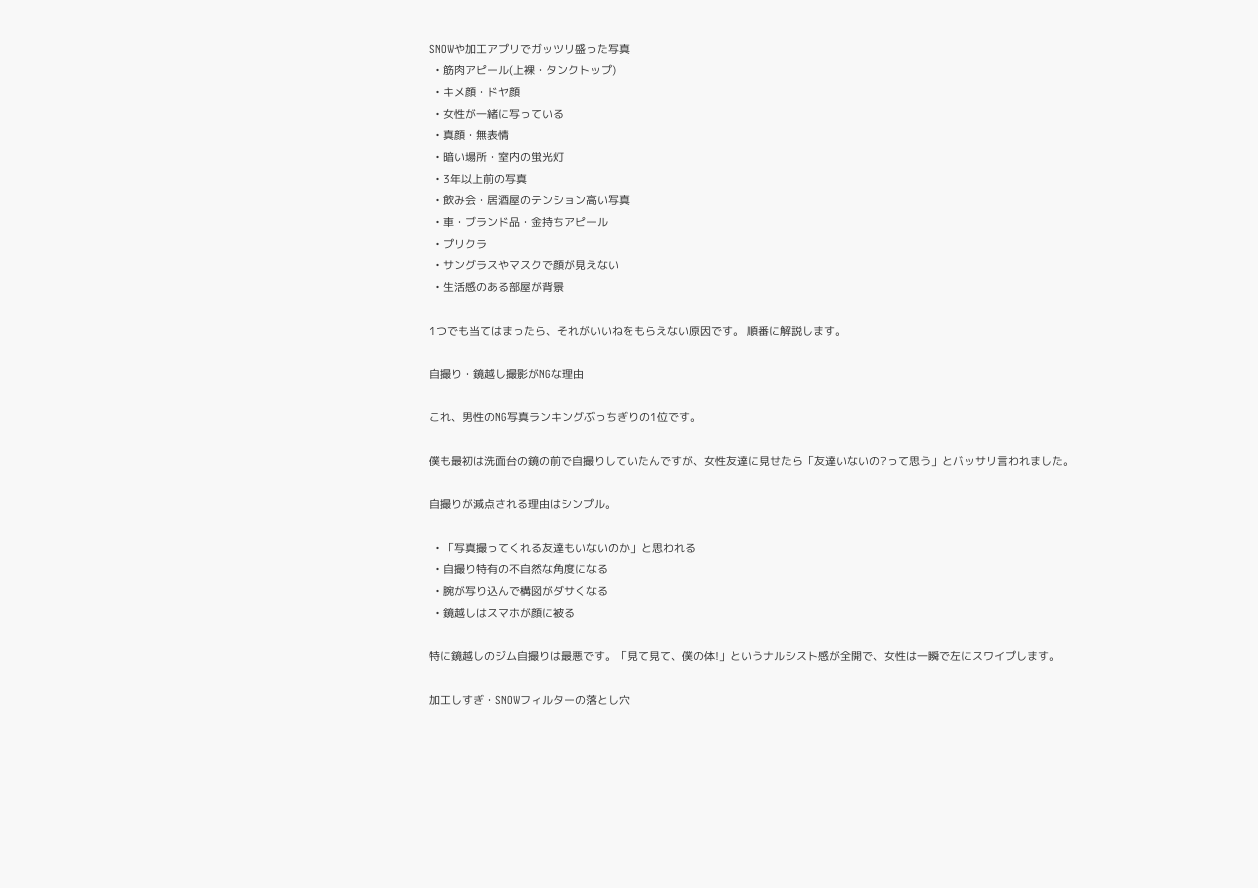SNOWや加工アプリでガッツリ盛った写真
  • 筋肉アピール(上裸・タンクトップ)
  • キメ顔・ドヤ顔
  • 女性が一緒に写っている
  • 真顔・無表情
  • 暗い場所・室内の蛍光灯
  • 3年以上前の写真
  • 飲み会・居酒屋のテンション高い写真
  • 車・ブランド品・金持ちアピール
  • プリクラ
  • サングラスやマスクで顔が見えない
  • 生活感のある部屋が背景

1つでも当てはまったら、それがいいねをもらえない原因です。 順番に解説します。

自撮り・鏡越し撮影がNGな理由

これ、男性のNG写真ランキングぶっちぎりの1位です。

僕も最初は洗面台の鏡の前で自撮りしていたんですが、女性友達に見せたら「友達いないの?って思う」とバッサリ言われました。

自撮りが減点される理由はシンプル。

  • 「写真撮ってくれる友達もいないのか」と思われる
  • 自撮り特有の不自然な角度になる
  • 腕が写り込んで構図がダサくなる
  • 鏡越しはスマホが顔に被る

特に鏡越しのジム自撮りは最悪です。「見て見て、僕の体!」というナルシスト感が全開で、女性は一瞬で左にスワイプします。

加工しすぎ・SNOWフィルターの落とし穴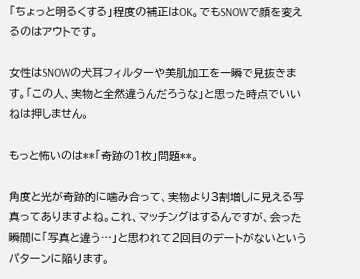「ちょっと明るくする」程度の補正はOK。でもSNOWで顔を変えるのはアウトです。

女性はSNOWの犬耳フィルターや美肌加工を一瞬で見抜きます。「この人、実物と全然違うんだろうな」と思った時点でいいねは押しません。

もっと怖いのは**「奇跡の1枚」問題**。

角度と光が奇跡的に噛み合って、実物より3割増しに見える写真ってありますよね。これ、マッチングはするんですが、会った瞬間に「写真と違う…」と思われて2回目のデートがないというパターンに陥ります。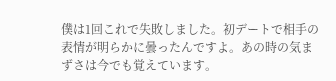僕は1回これで失敗しました。初デートで相手の表情が明らかに曇ったんですよ。あの時の気まずさは今でも覚えています。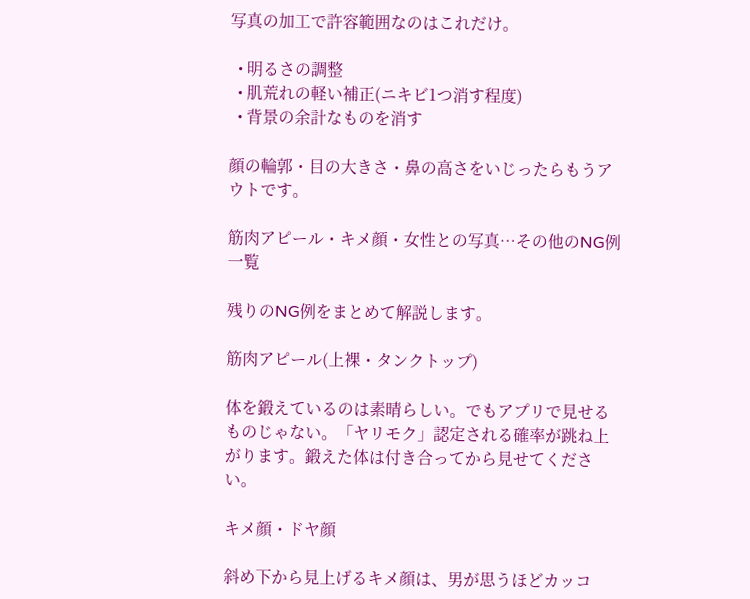写真の加工で許容範囲なのはこれだけ。

  • 明るさの調整
  • 肌荒れの軽い補正(ニキビ1つ消す程度)
  • 背景の余計なものを消す

顔の輪郭・目の大きさ・鼻の高さをいじったらもうアウトです。

筋肉アピール・キメ顔・女性との写真…その他のNG例一覧

残りのNG例をまとめて解説します。

筋肉アピール(上裸・タンクトップ)

体を鍛えているのは素晴らしい。でもアプリで見せるものじゃない。「ヤリモク」認定される確率が跳ね上がります。鍛えた体は付き合ってから見せてください。

キメ顔・ドヤ顔

斜め下から見上げるキメ顔は、男が思うほどカッコ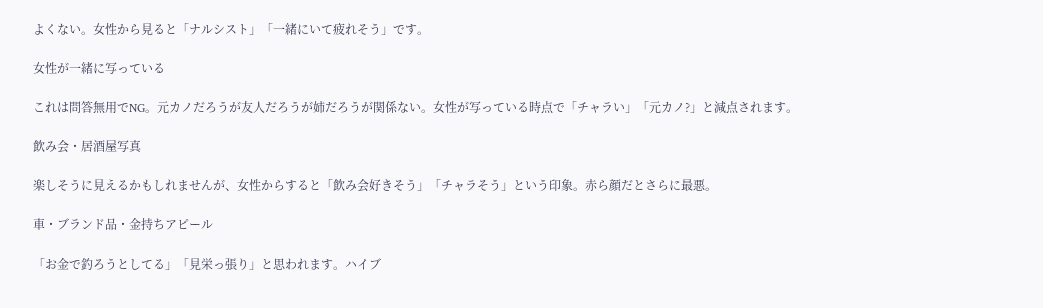よくない。女性から見ると「ナルシスト」「一緒にいて疲れそう」です。

女性が一緒に写っている

これは問答無用でNG。元カノだろうが友人だろうが姉だろうが関係ない。女性が写っている時点で「チャラい」「元カノ?」と減点されます。

飲み会・居酒屋写真

楽しそうに見えるかもしれませんが、女性からすると「飲み会好きそう」「チャラそう」という印象。赤ら顔だとさらに最悪。

車・ブランド品・金持ちアピール

「お金で釣ろうとしてる」「見栄っ張り」と思われます。ハイブ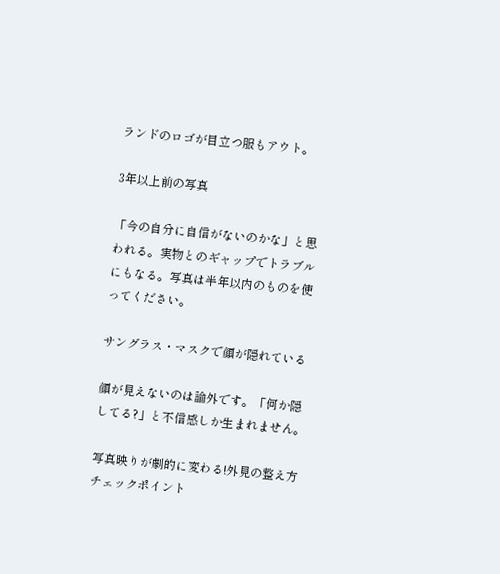ランドのロゴが目立つ服もアウト。

3年以上前の写真

「今の自分に自信がないのかな」と思われる。実物とのギャップでトラブルにもなる。写真は半年以内のものを使ってください。

サングラス・マスクで顔が隠れている

顔が見えないのは論外です。「何か隠してる?」と不信感しか生まれません。

写真映りが劇的に変わる!外見の整え方チェックポイント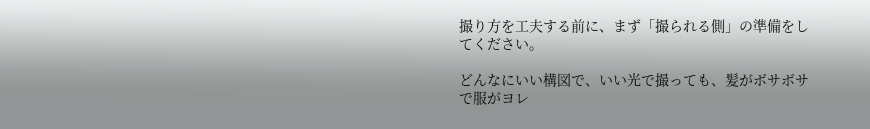撮り方を工夫する前に、まず「撮られる側」の準備をしてください。

どんなにいい構図で、いい光で撮っても、髪がボサボサで服がヨレ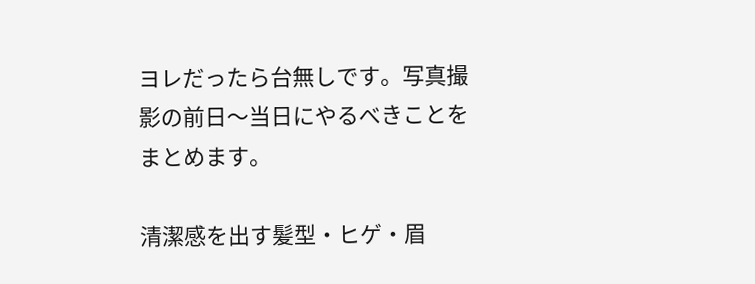ヨレだったら台無しです。写真撮影の前日〜当日にやるべきことをまとめます。

清潔感を出す髪型・ヒゲ・眉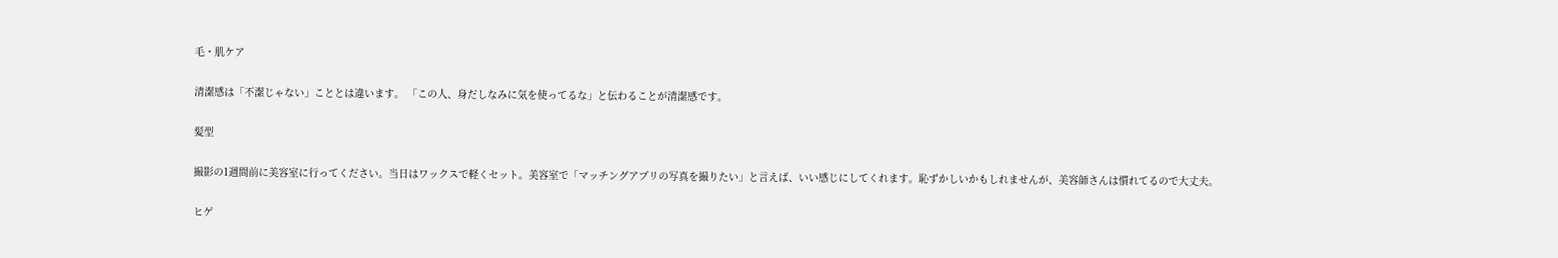毛・肌ケア

清潔感は「不潔じゃない」こととは違います。 「この人、身だしなみに気を使ってるな」と伝わることが清潔感です。

髪型

撮影の1週間前に美容室に行ってください。当日はワックスで軽くセット。美容室で「マッチングアプリの写真を撮りたい」と言えば、いい感じにしてくれます。恥ずかしいかもしれませんが、美容師さんは慣れてるので大丈夫。

ヒゲ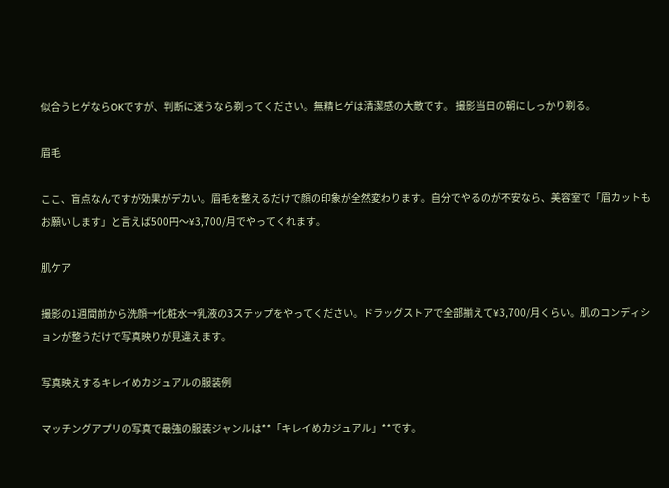似合うヒゲならOKですが、判断に迷うなら剃ってください。無精ヒゲは清潔感の大敵です。 撮影当日の朝にしっかり剃る。

眉毛

ここ、盲点なんですが効果がデカい。眉毛を整えるだけで顔の印象が全然変わります。自分でやるのが不安なら、美容室で「眉カットもお願いします」と言えば500円〜¥3,700/月でやってくれます。

肌ケア

撮影の1週間前から洗顔→化粧水→乳液の3ステップをやってください。ドラッグストアで全部揃えて¥3,700/月くらい。肌のコンディションが整うだけで写真映りが見違えます。

写真映えするキレイめカジュアルの服装例

マッチングアプリの写真で最強の服装ジャンルは**「キレイめカジュアル」**です。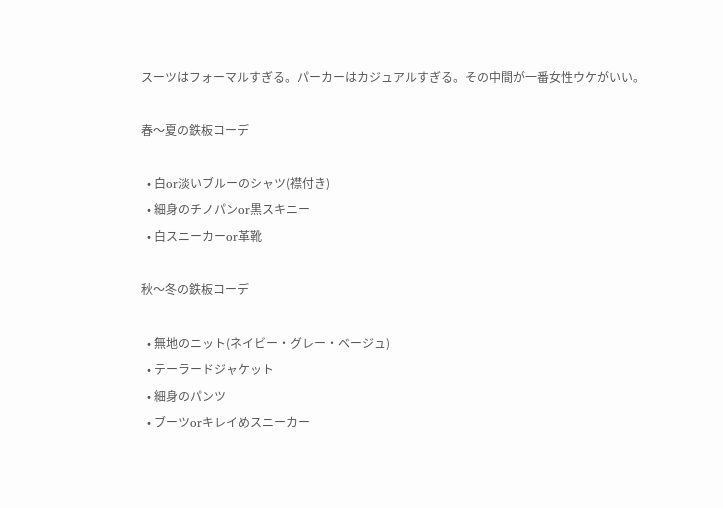スーツはフォーマルすぎる。パーカーはカジュアルすぎる。その中間が一番女性ウケがいい。

春〜夏の鉄板コーデ

  • 白or淡いブルーのシャツ(襟付き)
  • 細身のチノパンor黒スキニー
  • 白スニーカーor革靴

秋〜冬の鉄板コーデ

  • 無地のニット(ネイビー・グレー・ベージュ)
  • テーラードジャケット
  • 細身のパンツ
  • ブーツorキレイめスニーカー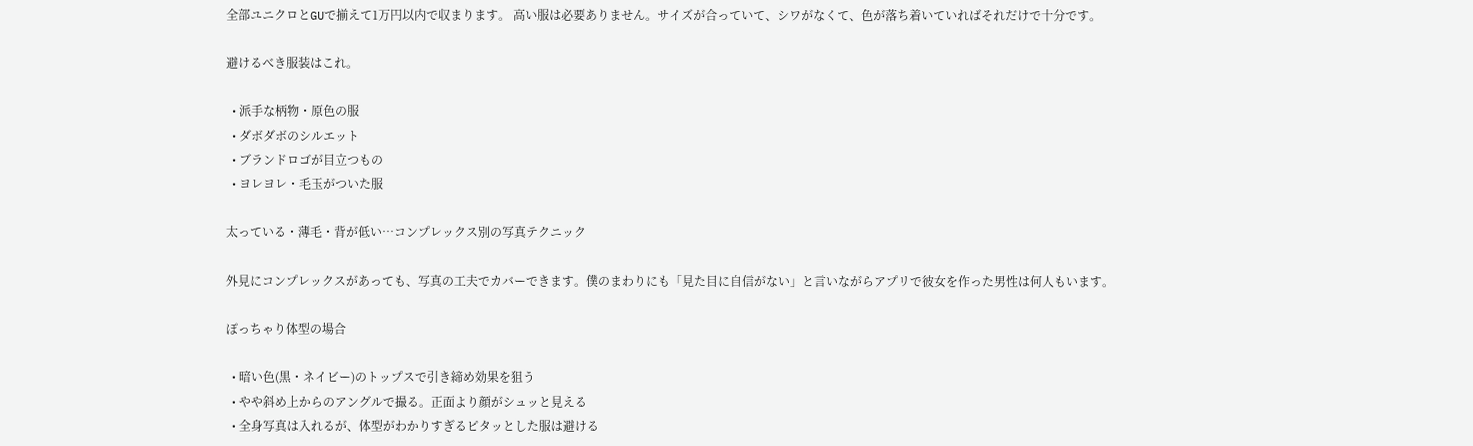全部ユニクロとGUで揃えて1万円以内で収まります。 高い服は必要ありません。サイズが合っていて、シワがなくて、色が落ち着いていればそれだけで十分です。

避けるべき服装はこれ。

  • 派手な柄物・原色の服
  • ダボダボのシルエット
  • ブランドロゴが目立つもの
  • ヨレヨレ・毛玉がついた服

太っている・薄毛・背が低い…コンプレックス別の写真テクニック

外見にコンプレックスがあっても、写真の工夫でカバーできます。僕のまわりにも「見た目に自信がない」と言いながらアプリで彼女を作った男性は何人もいます。

ぽっちゃり体型の場合

  • 暗い色(黒・ネイビー)のトップスで引き締め効果を狙う
  • やや斜め上からのアングルで撮る。正面より顔がシュッと見える
  • 全身写真は入れるが、体型がわかりすぎるピタッとした服は避ける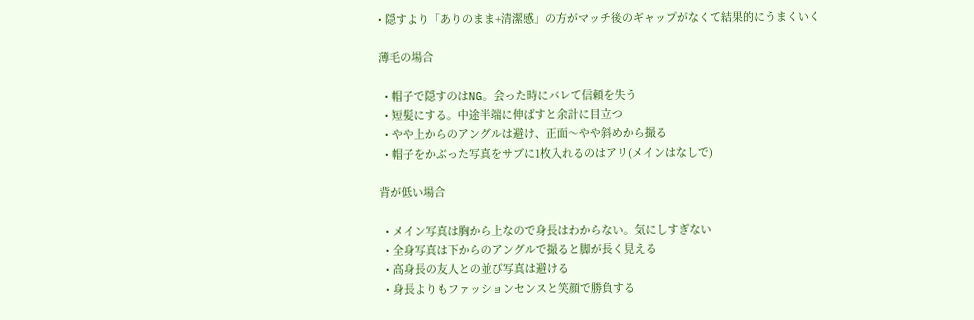• 隠すより「ありのまま+清潔感」の方がマッチ後のギャップがなくて結果的にうまくいく

薄毛の場合

  • 帽子で隠すのはNG。会った時にバレて信頼を失う
  • 短髪にする。中途半端に伸ばすと余計に目立つ
  • やや上からのアングルは避け、正面〜やや斜めから撮る
  • 帽子をかぶった写真をサブに1枚入れるのはアリ(メインはなしで)

背が低い場合

  • メイン写真は胸から上なので身長はわからない。気にしすぎない
  • 全身写真は下からのアングルで撮ると脚が長く見える
  • 高身長の友人との並び写真は避ける
  • 身長よりもファッションセンスと笑顔で勝負する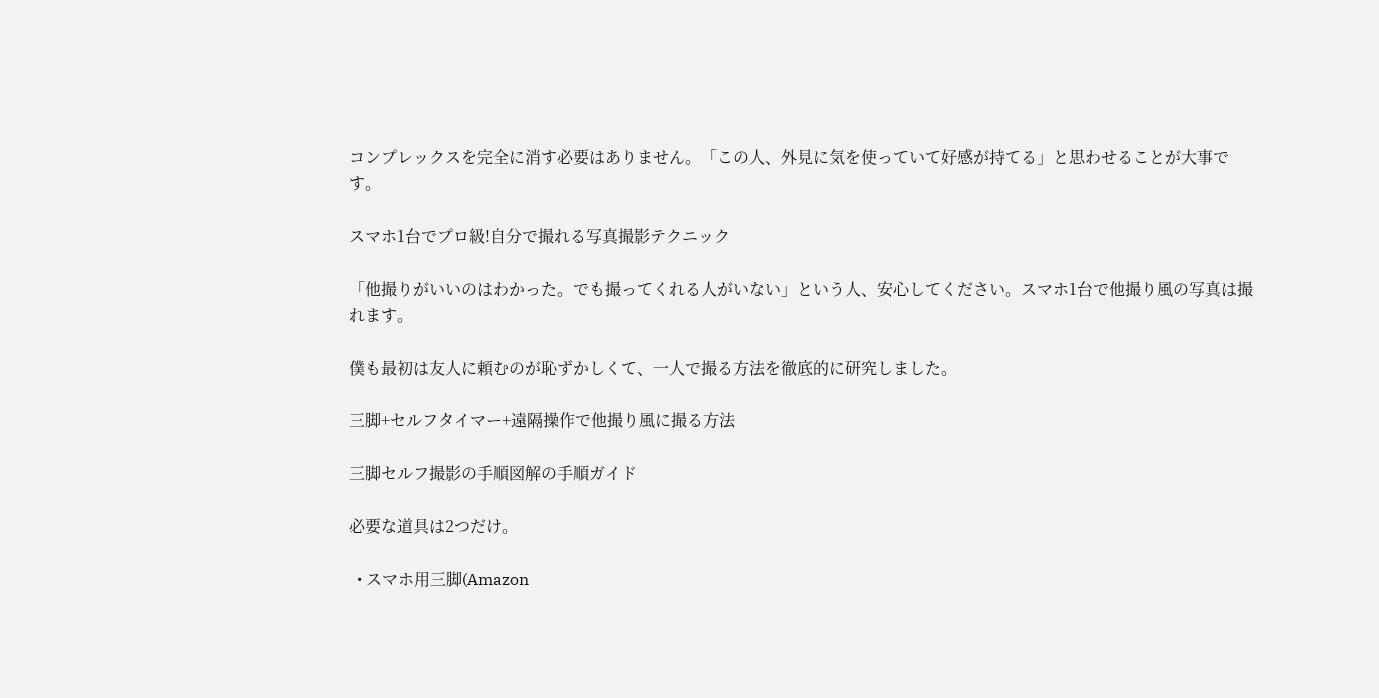コンプレックスを完全に消す必要はありません。「この人、外見に気を使っていて好感が持てる」と思わせることが大事です。

スマホ1台でプロ級!自分で撮れる写真撮影テクニック

「他撮りがいいのはわかった。でも撮ってくれる人がいない」という人、安心してください。スマホ1台で他撮り風の写真は撮れます。

僕も最初は友人に頼むのが恥ずかしくて、一人で撮る方法を徹底的に研究しました。

三脚+セルフタイマー+遠隔操作で他撮り風に撮る方法

三脚セルフ撮影の手順図解の手順ガイド

必要な道具は2つだけ。

  • スマホ用三脚(Amazon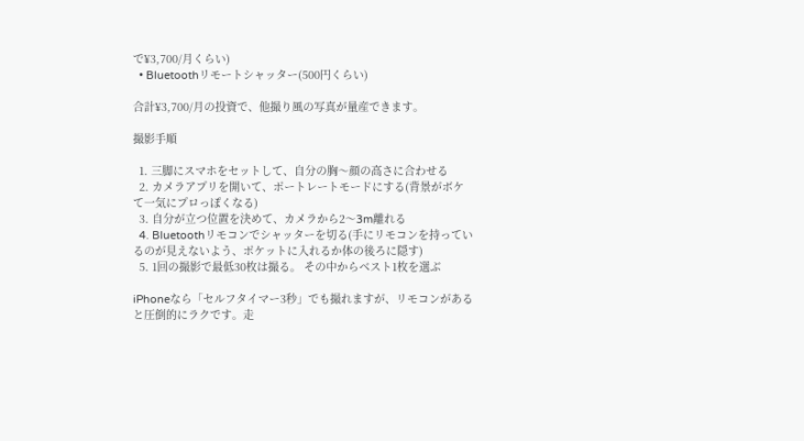で¥3,700/月くらい)
  • Bluetoothリモートシャッター(500円くらい)

合計¥3,700/月の投資で、他撮り風の写真が量産できます。

撮影手順

  1. 三脚にスマホをセットして、自分の胸〜顔の高さに合わせる
  2. カメラアプリを開いて、ポートレートモードにする(背景がボケて一気にプロっぽくなる)
  3. 自分が立つ位置を決めて、カメラから2〜3m離れる
  4. Bluetoothリモコンでシャッターを切る(手にリモコンを持っているのが見えないよう、ポケットに入れるか体の後ろに隠す)
  5. 1回の撮影で最低30枚は撮る。 その中からベスト1枚を選ぶ

iPhoneなら「セルフタイマー3秒」でも撮れますが、リモコンがあると圧倒的にラクです。走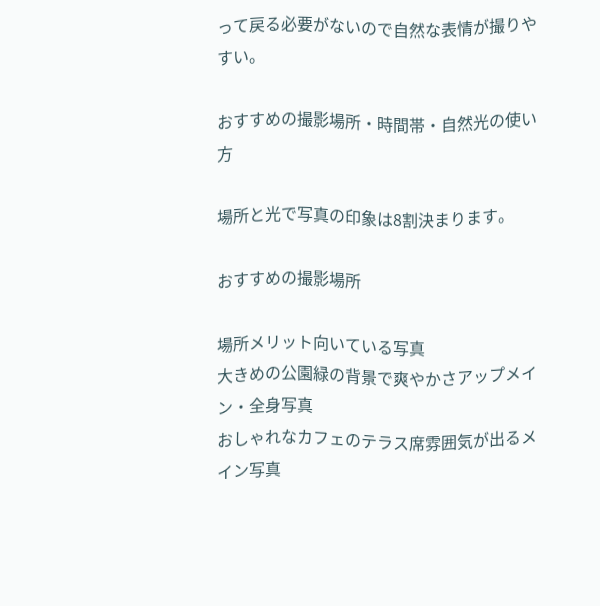って戻る必要がないので自然な表情が撮りやすい。

おすすめの撮影場所・時間帯・自然光の使い方

場所と光で写真の印象は8割決まります。

おすすめの撮影場所

場所メリット向いている写真
大きめの公園緑の背景で爽やかさアップメイン・全身写真
おしゃれなカフェのテラス席雰囲気が出るメイン写真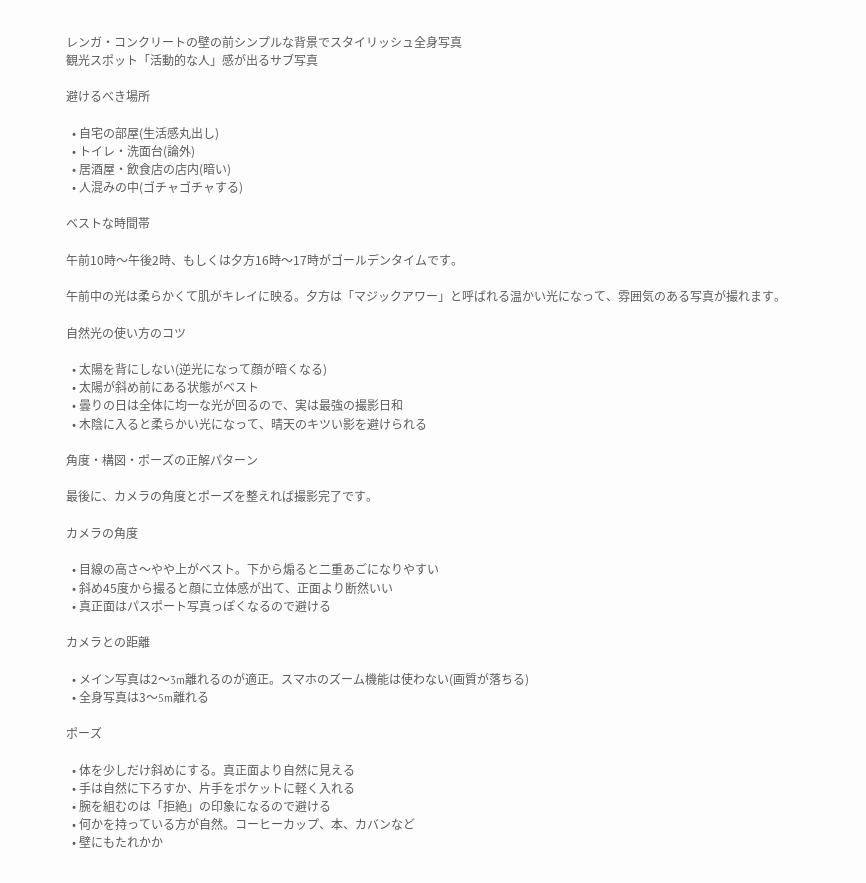レンガ・コンクリートの壁の前シンプルな背景でスタイリッシュ全身写真
観光スポット「活動的な人」感が出るサブ写真

避けるべき場所

  • 自宅の部屋(生活感丸出し)
  • トイレ・洗面台(論外)
  • 居酒屋・飲食店の店内(暗い)
  • 人混みの中(ゴチャゴチャする)

ベストな時間帯

午前10時〜午後2時、もしくは夕方16時〜17時がゴールデンタイムです。

午前中の光は柔らかくて肌がキレイに映る。夕方は「マジックアワー」と呼ばれる温かい光になって、雰囲気のある写真が撮れます。

自然光の使い方のコツ

  • 太陽を背にしない(逆光になって顔が暗くなる)
  • 太陽が斜め前にある状態がベスト
  • 曇りの日は全体に均一な光が回るので、実は最強の撮影日和
  • 木陰に入ると柔らかい光になって、晴天のキツい影を避けられる

角度・構図・ポーズの正解パターン

最後に、カメラの角度とポーズを整えれば撮影完了です。

カメラの角度

  • 目線の高さ〜やや上がベスト。下から煽ると二重あごになりやすい
  • 斜め45度から撮ると顔に立体感が出て、正面より断然いい
  • 真正面はパスポート写真っぽくなるので避ける

カメラとの距離

  • メイン写真は2〜3m離れるのが適正。スマホのズーム機能は使わない(画質が落ちる)
  • 全身写真は3〜5m離れる

ポーズ

  • 体を少しだけ斜めにする。真正面より自然に見える
  • 手は自然に下ろすか、片手をポケットに軽く入れる
  • 腕を組むのは「拒絶」の印象になるので避ける
  • 何かを持っている方が自然。コーヒーカップ、本、カバンなど
  • 壁にもたれかか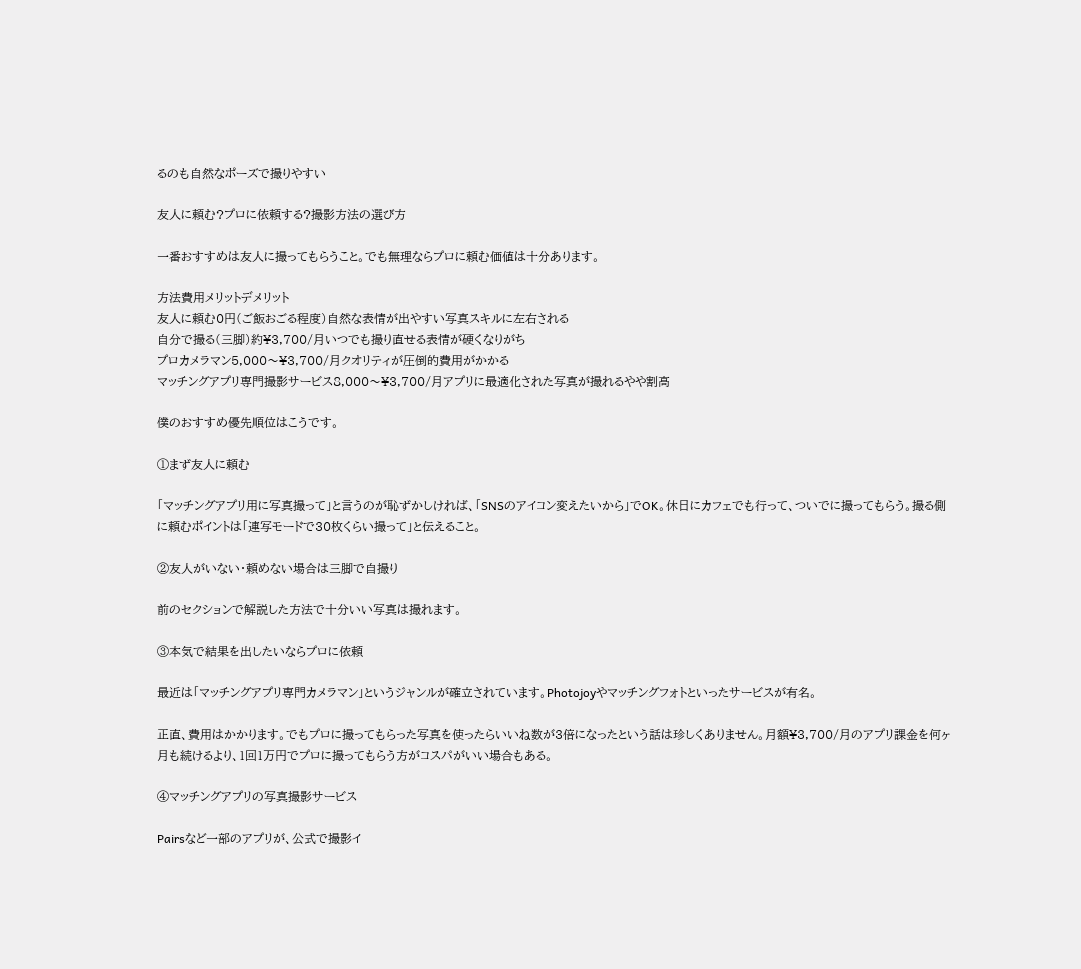るのも自然なポーズで撮りやすい

友人に頼む?プロに依頼する?撮影方法の選び方

一番おすすめは友人に撮ってもらうこと。でも無理ならプロに頼む価値は十分あります。

方法費用メリットデメリット
友人に頼む0円(ご飯おごる程度)自然な表情が出やすい写真スキルに左右される
自分で撮る(三脚)約¥3,700/月いつでも撮り直せる表情が硬くなりがち
プロカメラマン5,000〜¥3,700/月クオリティが圧倒的費用がかかる
マッチングアプリ専門撮影サービス8,000〜¥3,700/月アプリに最適化された写真が撮れるやや割高

僕のおすすめ優先順位はこうです。

①まず友人に頼む

「マッチングアプリ用に写真撮って」と言うのが恥ずかしければ、「SNSのアイコン変えたいから」でOK。休日にカフェでも行って、ついでに撮ってもらう。撮る側に頼むポイントは「連写モードで30枚くらい撮って」と伝えること。

②友人がいない・頼めない場合は三脚で自撮り

前のセクションで解説した方法で十分いい写真は撮れます。

③本気で結果を出したいならプロに依頼

最近は「マッチングアプリ専門カメラマン」というジャンルが確立されています。Photojoyやマッチングフォトといったサービスが有名。

正直、費用はかかります。でもプロに撮ってもらった写真を使ったらいいね数が3倍になったという話は珍しくありません。月額¥3,700/月のアプリ課金を何ヶ月も続けるより、1回1万円でプロに撮ってもらう方がコスパがいい場合もある。

④マッチングアプリの写真撮影サービス

Pairsなど一部のアプリが、公式で撮影イ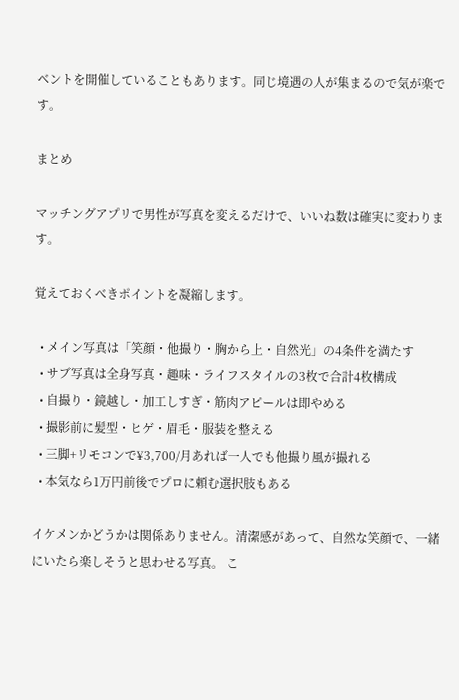ベントを開催していることもあります。同じ境遇の人が集まるので気が楽です。

まとめ

マッチングアプリで男性が写真を変えるだけで、いいね数は確実に変わります。

覚えておくべきポイントを凝縮します。

  • メイン写真は「笑顔・他撮り・胸から上・自然光」の4条件を満たす
  • サブ写真は全身写真・趣味・ライフスタイルの3枚で合計4枚構成
  • 自撮り・鏡越し・加工しすぎ・筋肉アピールは即やめる
  • 撮影前に髪型・ヒゲ・眉毛・服装を整える
  • 三脚+リモコンで¥3,700/月あれば一人でも他撮り風が撮れる
  • 本気なら1万円前後でプロに頼む選択肢もある

イケメンかどうかは関係ありません。清潔感があって、自然な笑顔で、一緒にいたら楽しそうと思わせる写真。 こ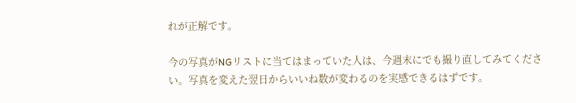れが正解です。

今の写真がNGリストに当てはまっていた人は、今週末にでも撮り直してみてください。写真を変えた翌日からいいね数が変わるのを実感できるはずです。